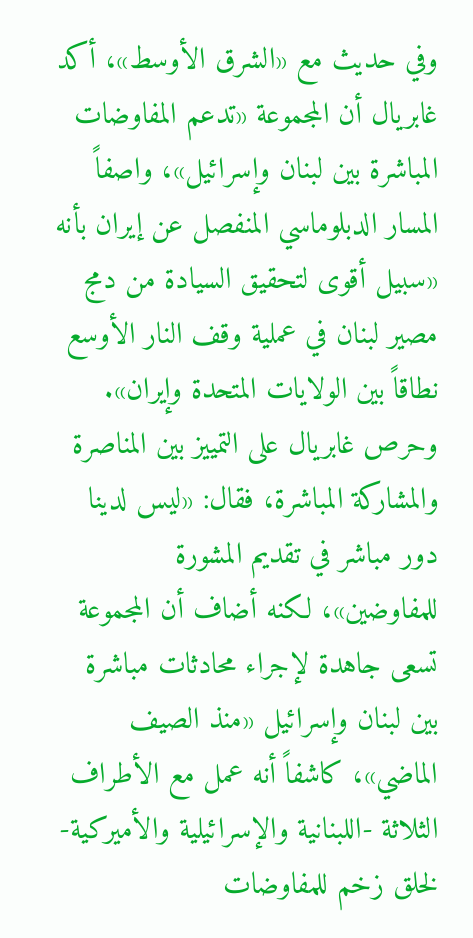وفي حديث مع «الشرق الأوسط»، أكد غابريال أن المجموعة «تدعم المفاوضات المباشرة بين لبنان وإسرائيل»، واصفاً المسار الدبلوماسي المنفصل عن إيران بأنه «سبيل أقوى لتحقيق السيادة من دمج مصير لبنان في عملية وقف النار الأوسع نطاقاً بين الولايات المتحدة وإيران».
وحرص غابريال على التمييز بين المناصرة والمشاركة المباشرة، فقال: «ليس لدينا دور مباشر في تقديم المشورة للمفاوضين»، لكنه أضاف أن المجموعة تسعى جاهدة لإجراء محادثات مباشرة بين لبنان وإسرائيل «منذ الصيف الماضي»، كاشفاً أنه عمل مع الأطراف الثلاثة -اللبنانية والإسرائيلية والأميركية- لخلق زخم للمفاوضات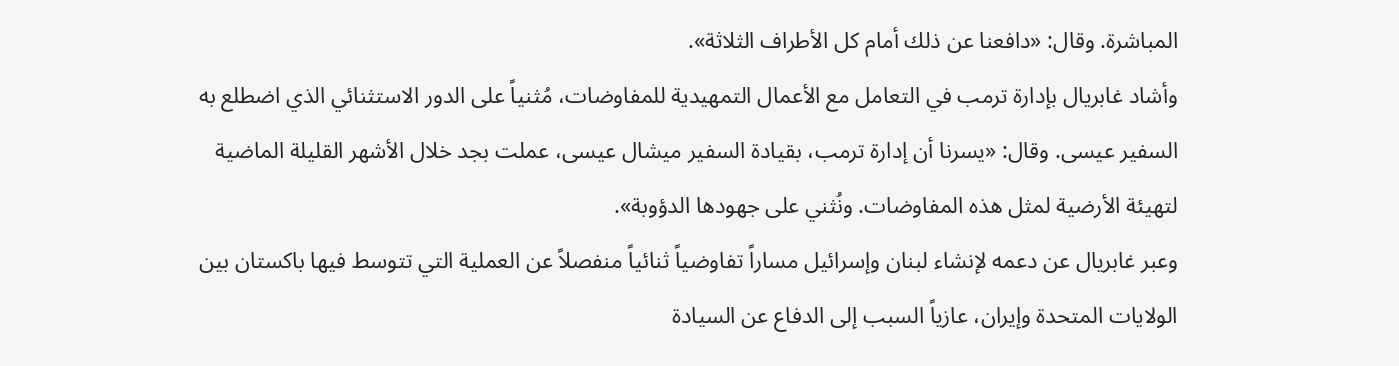المباشرة. وقال: «دافعنا عن ذلك أمام كل الأطراف الثلاثة».
وأشاد غابريال بإدارة ترمب في التعامل مع الأعمال التمهيدية للمفاوضات، مُثنياً على الدور الاستثنائي الذي اضطلع به السفير عيسى. وقال: «يسرنا أن إدارة ترمب، بقيادة السفير ميشال عيسى، عملت بجد خلال الأشهر القليلة الماضية لتهيئة الأرضية لمثل هذه المفاوضات. ونُثني على جهودها الدؤوبة».
وعبر غابريال عن دعمه لإنشاء لبنان وإسرائيل مساراً تفاوضياً ثنائياً منفصلاً عن العملية التي تتوسط فيها باكستان بين الولايات المتحدة وإيران، عازياً السبب إلى الدفاع عن السيادة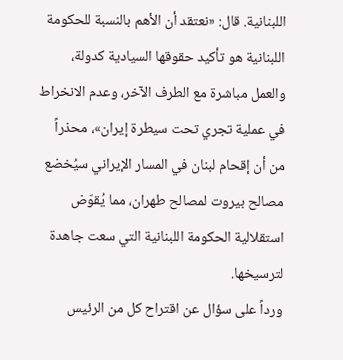اللبنانية. قال: «نعتقد أن الأهم بالنسبة للحكومة اللبنانية هو تأكيد حقوقها السيادية كدولة، والعمل مباشرة مع الطرف الآخر، وعدم الانخراط في عملية تجري تحت سيطرة إيران»، محذراً من أن إقحام لبنان في المسار الإيراني سيُخضع مصالح بيروت لمصالح طهران، مما يُقوّض استقلالية الحكومة اللبنانية التي سعت جاهدة لترسيخها.
ورداً على سؤال عن اقتراح كل من الرئيس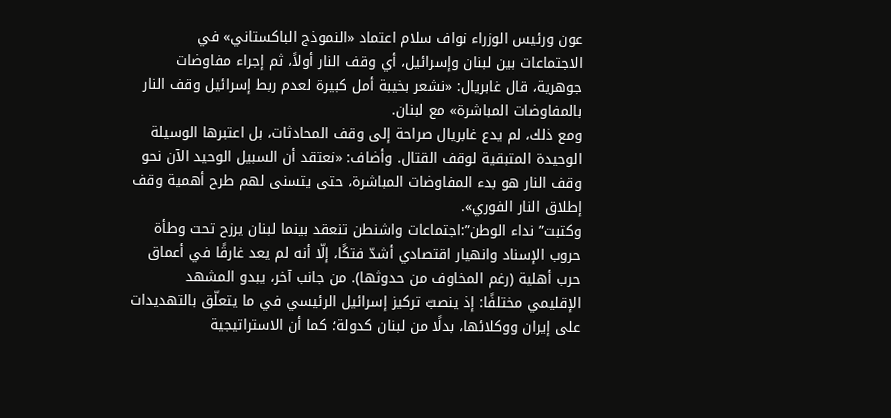عون ورئيس الوزراء نواف سلام اعتماد «النموذج الباكستاني» في الاجتماعات بين لبنان وإسرائيل، أي وقف النار أولاً، ثم إجراء مفاوضات جوهرية، قال غابريال: «نشعر بخيبة أمل كبيرة لعدم ربط إسرائيل وقف النار بالمفاوضات المباشرة» مع لبنان.
ومع ذلك، لم يدع غابريال صراحة إلى وقف المحادثات، بل اعتبرها الوسيلة الوحيدة المتبقية لوقف القتال. وأضاف: «نعتقد أن السبيل الوحيد الآن نحو وقف النار هو بدء المفاوضات المباشرة، حتى يتسنى لهم طرح أهمية وقف إطلاق النار الفوري».
وكتبت” نداء الوطن”:اجتماعات واشنطن تنعقد بينما لبنان يرزح تحت وطأة حروب الإسناد وانهيار اقتصادي أشدّ فتكًا، إلّا أنه لم يعد غارقًا في أعماق حرب أهلية (رغم المخاوف من حدوثها). من جانب آخر، يبدو المشهد الإقليمي مختلفًا: إذ ينصبّ تركيز إسرائيل الرئيسي في ما يتعلّق بالتهديدات على إيران ووكلائها، بدلًا من لبنان كدولة؛ كما أن الاستراتيجية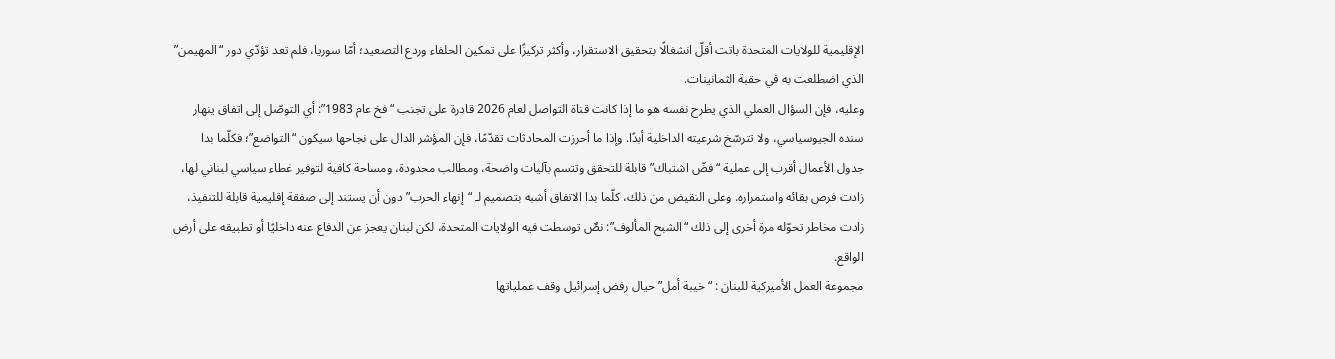الإقليمية للولايات المتحدة باتت أقلّ انشغالًا بتحقيق الاستقرار، وأكثر تركيزًا على تمكين الحلفاء وردع التصعيد؛ أمّا سوريا، فلم تعد تؤدّي دور “المهيمن” الذي اضطلعت به في حقبة الثمانينات.
وعليه، فإن السؤال العملي الذي يطرح نفسه هو ما إذا كانت قناة التواصل لعام 2026 قادرة على تجنب “فخ عام 1983”: أي التوصّل إلى اتفاق ينهار سنده الجيوسياسي، ولا تترسّخ شرعيته الداخلية أبدًا. وإذا ما أحرزت المحادثات تقدّمًا، فإن المؤشر الدال على نجاحها سيكون “التواضع”؛ فكلّما بدا جدول الأعمال أقرب إلى عملية “فضّ اشتباك” قابلة للتحقق وتتسم بآليات واضحة، ومطالب محدودة، ومساحة كافية لتوفير غطاء سياسي لبناني لها، زادت فرص بقائه واستمراره. وعلى النقيض من ذلك، كلّما بدا الاتفاق أشبه بتصميم لـ “إنهاء الحرب” دون أن يستند إلى صفقة إقليمية قابلة للتنفيذ، زادت مخاطر تحوّله مرة أخرى إلى ذلك “الشبح المألوف”: نصٌ توسطت فيه الولايات المتحدة، لكن لبنان يعجز عن الدفاع عنه داخليًا أو تطبيقه على أرض الواقع.
مجموعة العمل الأميركية للبنان : “خيبة أمل” حيال رفض إسرائيل وقف عملياتها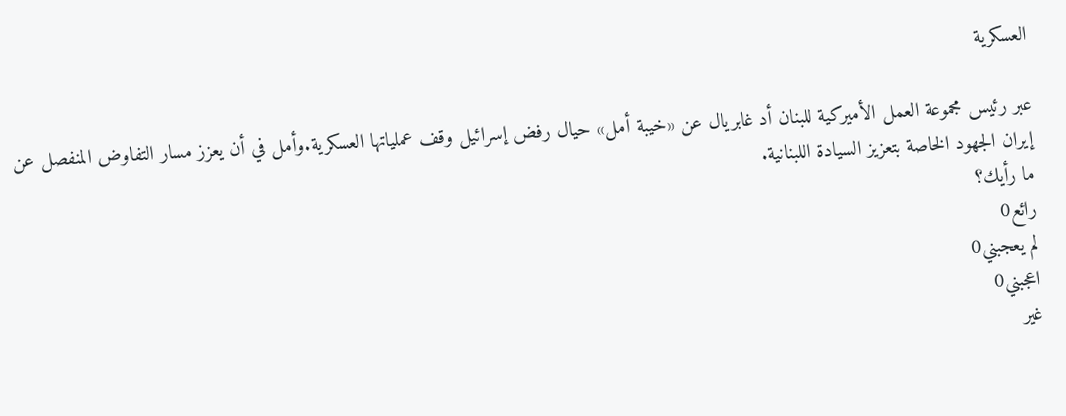العسكرية

عبر رئيس مجموعة العمل الأميركية للبنان أد غابريال عن «خيبة أمل» حيال رفض إسرائيل وقف عملياتها العسكرية.وأمل في أن يعزز مسار التفاوض المنفصل عن إيران الجهود الخاصة بتعزيز السيادة اللبنانية.
ما رأيك؟
رائع0
لم يعجبني0
اعجبني0
غير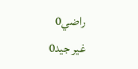راضي0
غير جيد0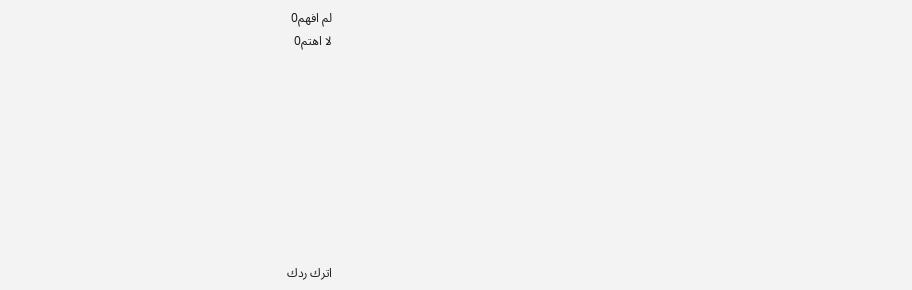لم افهم0
لا اهتم0









اترك ردك